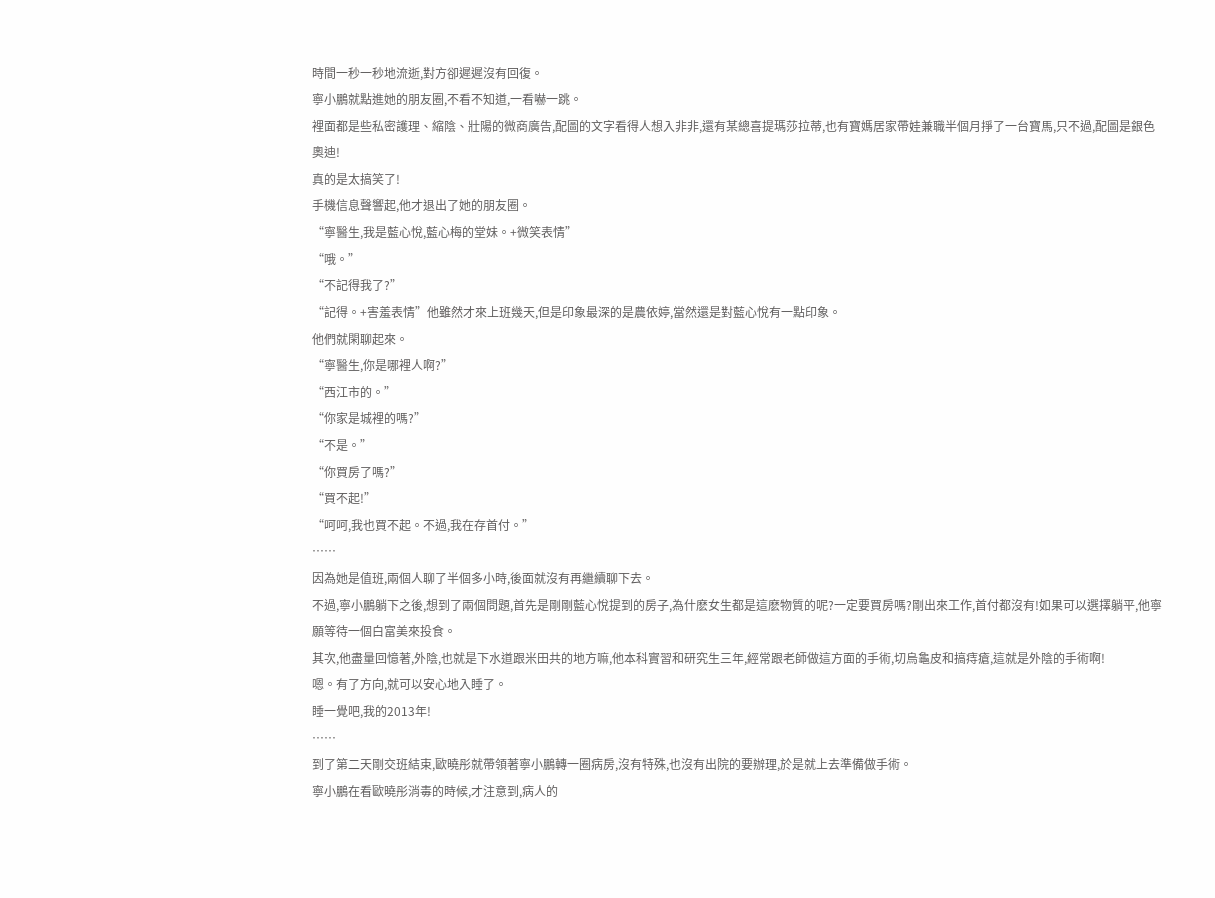時間一秒一秒地流逝,對方卻遲遲沒有回復。
寧小鵬就點進她的朋友圈,不看不知道,一看嚇一跳。
裡面都是些私密護理、縮陰、壯陽的微商廣告,配圖的文字看得人想入非非,還有某總喜提瑪莎拉蒂,也有寶媽居家帶娃兼職半個月掙了一台寶馬,只不過,配圖是銀色奧迪!
真的是太搞笑了!
手機信息聲響起,他才退出了她的朋友圈。
“寧醫生,我是藍心悅,藍心梅的堂妹。+微笑表情”
“哦。”
“不記得我了?”
“記得。+害羞表情”他雖然才來上班幾天,但是印象最深的是農依婷,當然還是對藍心悅有一點印象。
他們就閑聊起來。
“寧醫生,你是哪裡人啊?”
“西江市的。”
“你家是城裡的嗎?”
“不是。”
“你買房了嗎?”
“買不起!”
“呵呵,我也買不起。不過,我在存首付。”
……
因為她是值班,兩個人聊了半個多小時,後面就沒有再繼續聊下去。
不過,寧小鵬躺下之後,想到了兩個問題,首先是剛剛藍心悅提到的房子,為什麽女生都是這麽物質的呢?一定要買房嗎?剛出來工作,首付都沒有!如果可以選擇躺平,他寧願等待一個白富美來投食。
其次,他盡量回憶著,外陰,也就是下水道跟米田共的地方嘛,他本科實習和研究生三年,經常跟老師做這方面的手術,切烏龜皮和搞痔瘡,這就是外陰的手術啊!
嗯。有了方向,就可以安心地入睡了。
睡一覺吧,我的2013年!
……
到了第二天剛交班結束,歐曉彤就帶領著寧小鵬轉一圈病房,沒有特殊,也沒有出院的要辦理,於是就上去準備做手術。
寧小鵬在看歐曉彤消毒的時候,才注意到,病人的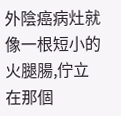外陰癌病灶就像一根短小的火腿腸,佇立在那個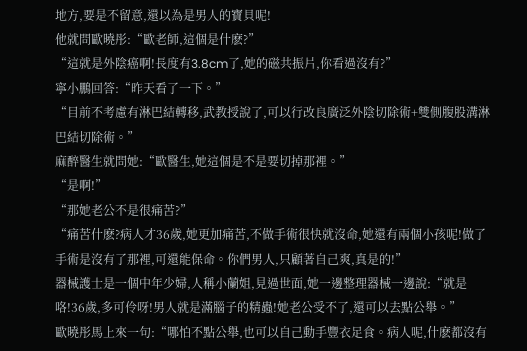地方,要是不留意,還以為是男人的寶貝呢!
他就問歐曉彤:“歐老師,這個是什麽?”
“這就是外陰癌啊!長度有3.8cm了,她的磁共振片,你看過沒有?”
寧小鵬回答:“昨天看了一下。”
“目前不考慮有淋巴結轉移,武教授說了,可以行改良廣泛外陰切除術+雙側腹股溝淋巴結切除術。”
麻醉醫生就問她:“歐醫生,她這個是不是要切掉那裡。”
“是啊!”
“那她老公不是很痛苦?”
“痛苦什麽?病人才36歲,她更加痛苦,不做手術很快就沒命,她還有兩個小孩呢!做了手術是沒有了那裡,可還能保命。你們男人,只顧著自己爽,真是的!”
器械護士是一個中年少婦,人稱小蘭姐,見過世面,她一邊整理器械一邊說:“就是咯!36歲,多可伶呀!男人就是滿腦子的精蟲!她老公受不了,還可以去點公舉。”
歐曉彤馬上來一句:“哪怕不點公舉,也可以自己動手豐衣足食。病人呢,什麽都沒有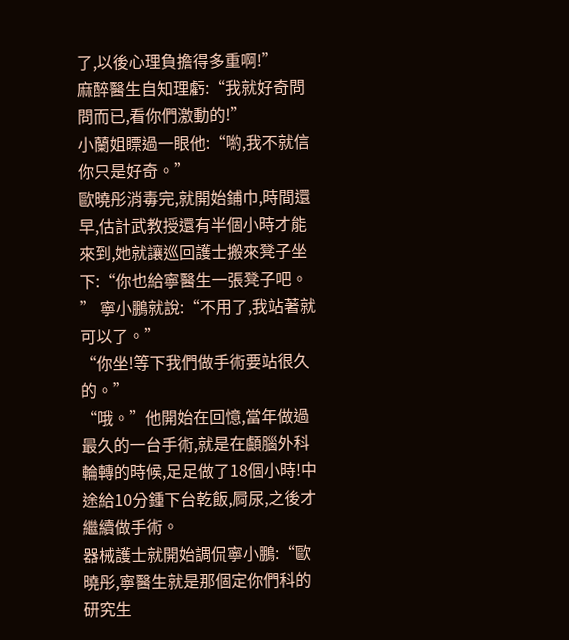了,以後心理負擔得多重啊!”
麻醉醫生自知理虧:“我就好奇問問而已,看你們激動的!”
小蘭姐瞟過一眼他:“喲,我不就信你只是好奇。”
歐曉彤消毒完,就開始鋪巾,時間還早,估計武教授還有半個小時才能來到,她就讓巡回護士搬來凳子坐下:“你也給寧醫生一張凳子吧。
” 寧小鵬就說:“不用了,我站著就可以了。”
“你坐!等下我們做手術要站很久的。”
“哦。”他開始在回憶,當年做過最久的一台手術,就是在顱腦外科輪轉的時候,足足做了18個小時!中途給10分鍾下台乾飯,屙尿,之後才繼續做手術。
器械護士就開始調侃寧小鵬:“歐曉彤,寧醫生就是那個定你們科的研究生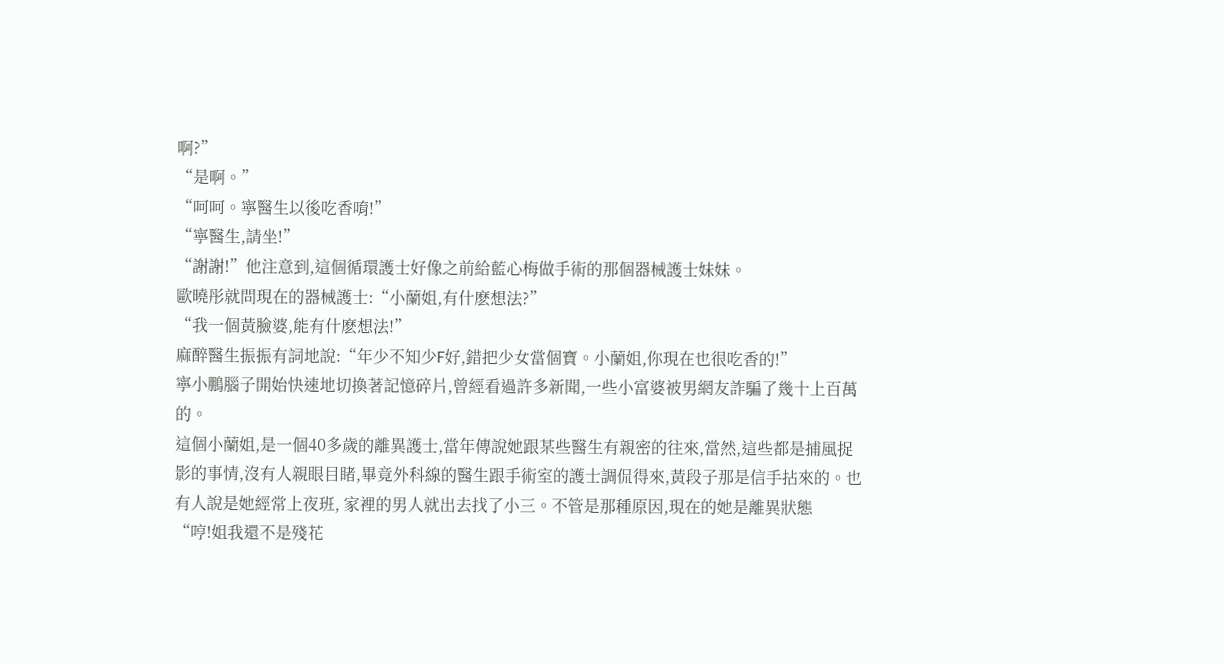啊?”
“是啊。”
“呵呵。寧醫生以後吃香唷!”
“寧醫生,請坐!”
“謝謝!”他注意到,這個循環護士好像之前給藍心梅做手術的那個器械護士妹妹。
歐曉彤就問現在的器械護士:“小蘭姐,有什麽想法?”
“我一個黃臉婆,能有什麽想法!”
麻醉醫生振振有詞地說:“年少不知少F好,錯把少女當個寶。小蘭姐,你現在也很吃香的!”
寧小鵬腦子開始快速地切換著記憶碎片,曾經看過許多新聞,一些小富婆被男網友詐騙了幾十上百萬的。
這個小蘭姐,是一個40多歲的離異護士,當年傳說她跟某些醫生有親密的往來,當然,這些都是捕風捉影的事情,沒有人親眼目睹,畢竟外科線的醫生跟手術室的護士調侃得來,黃段子那是信手拈來的。也有人說是她經常上夜班, 家裡的男人就出去找了小三。不管是那種原因,現在的她是離異狀態
“哼!姐我還不是殘花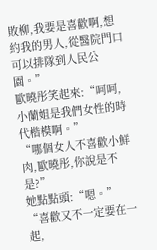敗柳,我要是喜歡啊,想約我的男人,從醫院門口可以排隊到人民公園。”
歐曉彤笑起來:“呵呵,小蘭姐是我們女性的時代楷模啊。”
“哪個女人不喜歡小鮮肉,歐曉彤,你說是不是?”
她點點頭:“嗯。”
“喜歡又不一定要在一起,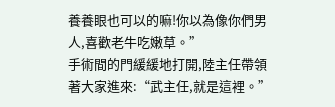養養眼也可以的嘛!你以為像你們男人,喜歡老牛吃嫩草。”
手術間的門緩緩地打開,陸主任帶領著大家進來:“武主任,就是這裡。”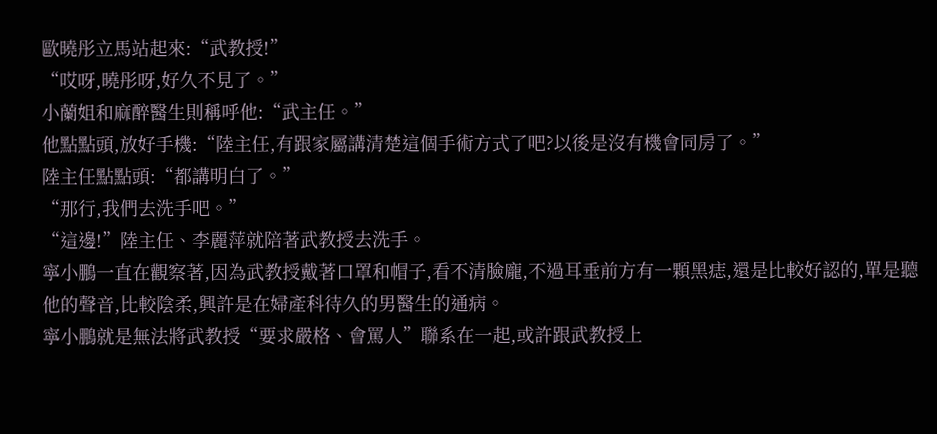歐曉彤立馬站起來:“武教授!”
“哎呀,曉彤呀,好久不見了。”
小蘭姐和麻醉醫生則稱呼他:“武主任。”
他點點頭,放好手機:“陸主任,有跟家屬講清楚這個手術方式了吧?以後是沒有機會同房了。”
陸主任點點頭:“都講明白了。”
“那行,我們去洗手吧。”
“這邊!”陸主任、李麗萍就陪著武教授去洗手。
寧小鵬一直在觀察著,因為武教授戴著口罩和帽子,看不清臉龐,不過耳垂前方有一顆黑痣,還是比較好認的,單是聽他的聲音,比較陰柔,興許是在婦產科待久的男醫生的通病。
寧小鵬就是無法將武教授“要求嚴格、會罵人”聯系在一起,或許跟武教授上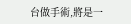台做手術,將是一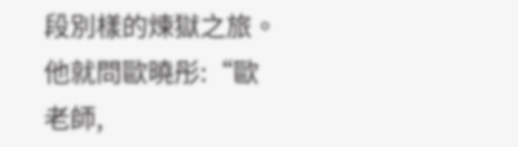段別樣的煉獄之旅。
他就問歐曉彤:“歐老師,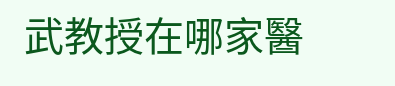武教授在哪家醫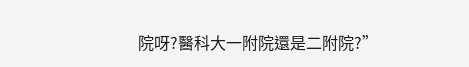院呀?醫科大一附院還是二附院?”